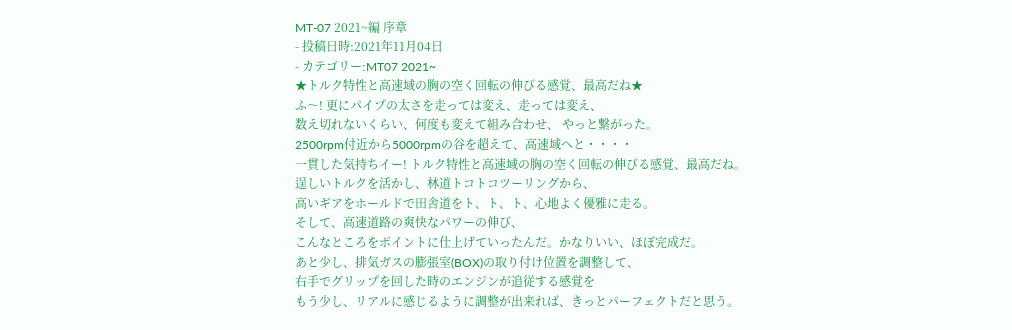MT-07 2021~編 序章
- 投稿日時:2021年11月04日
- カテゴリー:MT07 2021~
★トルク特性と高速域の胸の空く回転の伸びる感覚、最高だね★
ふ〜! 更にパイプの太さを走っては変え、走っては変え、
数え切れないくらい、何度も変えて組み合わせ、 やっと繋がった。
2500rpm付近から5000rpmの谷を超えて、高速域へと・・・・
一貫した気持ちイー! トルク特性と高速域の胸の空く回転の伸びる感覚、最高だね。
逞しいトルクを活かし、林道トコトコツーリングから、
高いギアをホールドで田舎道をト、ト、ト、心地よく優雅に走る。
そして、高速道路の爽快なパワーの伸び、
こんなところをポイントに仕上げていったんだ。かなりいい、ほぼ完成だ。
あと少し、排気ガスの膨張室(BOX)の取り付け位置を調整して、
右手でグリップを回した時のエンジンが追従する感覚を
もう少し、リアルに感じるように調整が出来れば、きっとパーフェクトだと思う。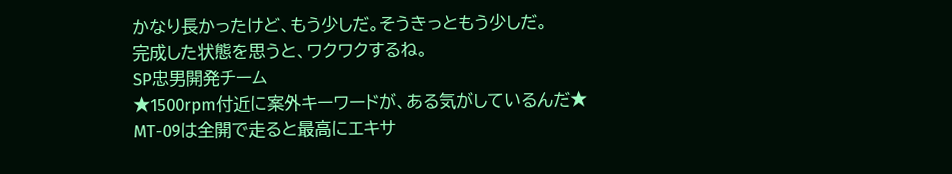かなり長かったけど、もう少しだ。そうきっともう少しだ。
完成した状態を思うと、ワクワクするね。
SP忠男開発チーム
★1500rpm付近に案外キーワードが、ある気がしているんだ★
MT-09は全開で走ると最高にエキサ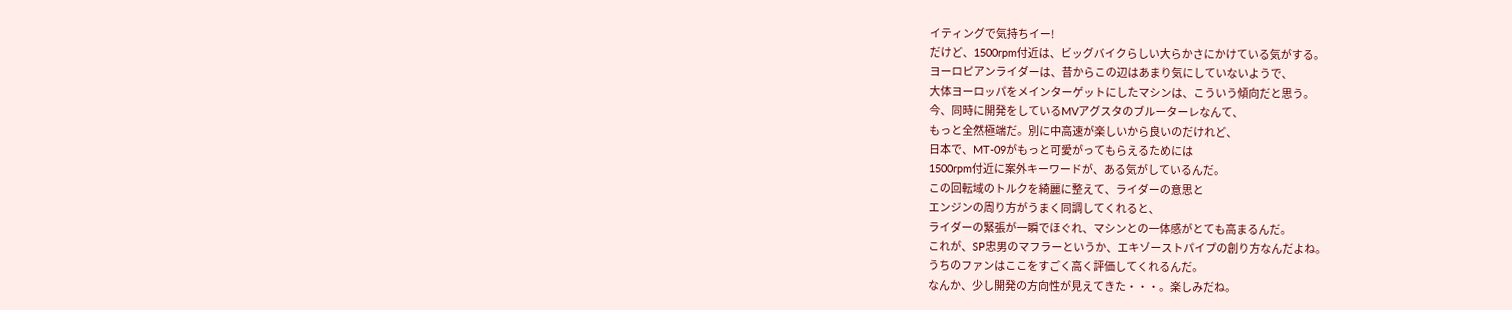イティングで気持ちイー!
だけど、1500rpm付近は、ビッグバイクらしい大らかさにかけている気がする。
ヨーロピアンライダーは、昔からこの辺はあまり気にしていないようで、
大体ヨーロッパをメインターゲットにしたマシンは、こういう傾向だと思う。
今、同時に開発をしているMVアグスタのブルーターレなんて、
もっと全然極端だ。別に中高速が楽しいから良いのだけれど、
日本で、MT-09がもっと可愛がってもらえるためには
1500rpm付近に案外キーワードが、ある気がしているんだ。
この回転域のトルクを綺麗に整えて、ライダーの意思と
エンジンの周り方がうまく同調してくれると、
ライダーの緊張が一瞬でほぐれ、マシンとの一体感がとても高まるんだ。
これが、SP忠男のマフラーというか、エキゾーストパイプの創り方なんだよね。
うちのファンはここをすごく高く評価してくれるんだ。
なんか、少し開発の方向性が見えてきた・・・。楽しみだね。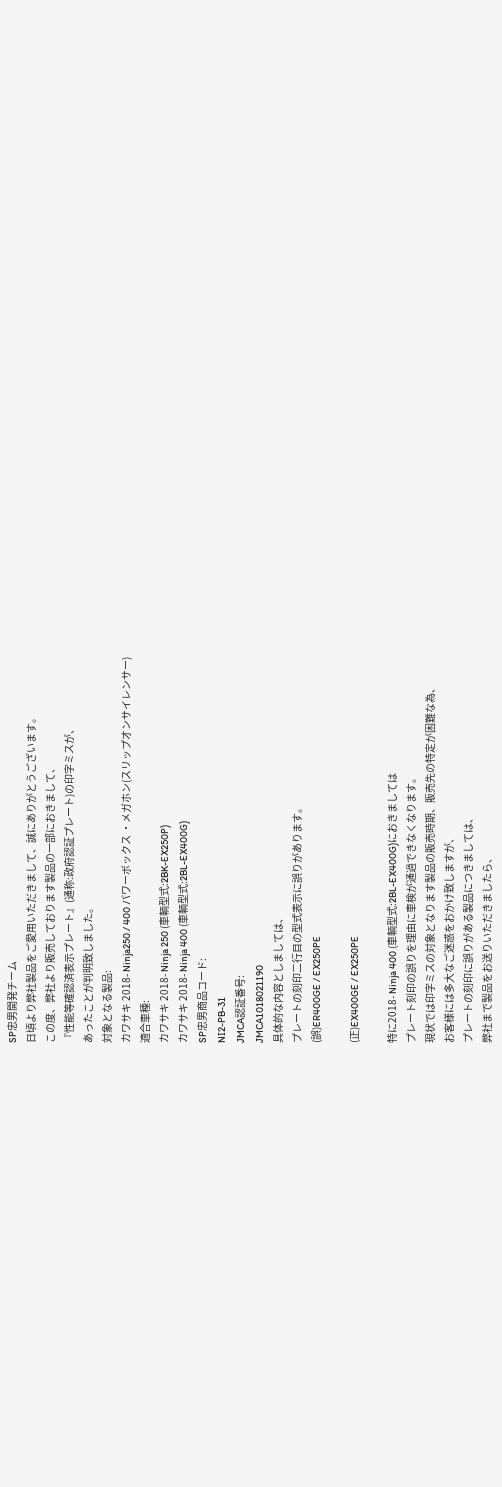SP忠男開発チーム
日頃より弊社製品をご愛用いただきまして、誠にありがとうございます。
この度、弊社より販売しております製品の一部におきまして、
『性能等確認済表示プレート』(通称:政府認証プレート)の印字ミスが、
あったことが判明致しました。
対象となる製品:
カワサキ 2018- Ninja250 / 400 パワーボックス ・メガホン(スリップオンサイレンサー)
適合車種:
カワサキ 2018- Ninja 250 (車輌型式:2BK-EX250P)
カワサキ 2018- Ninja 400 (車輌型式:2BL-EX400G)
SP忠男商品コード:
NI2-PB-31
JMCA認証番号:
JMCA1018021190
具体的な内容としましては、
プレートの刻印二行目の型式表示に誤りがあります。
(誤)ER400GE / EX250PE

(正)EX400GE / EX250PE

特に2018- Ninja 400 (車輌型式:2BL-EX400G)におきましては
プレート刻印の誤りを理由に車検が通過できなくなります。
現状では印字ミスの対象となります製品の販売時期、販売先の特定が困難な為、
お客様には多大なご迷惑をおかけ致しますが、
プレートの刻印に誤りがある製品につきましては、
弊社まで製品をお送りいただきましたら、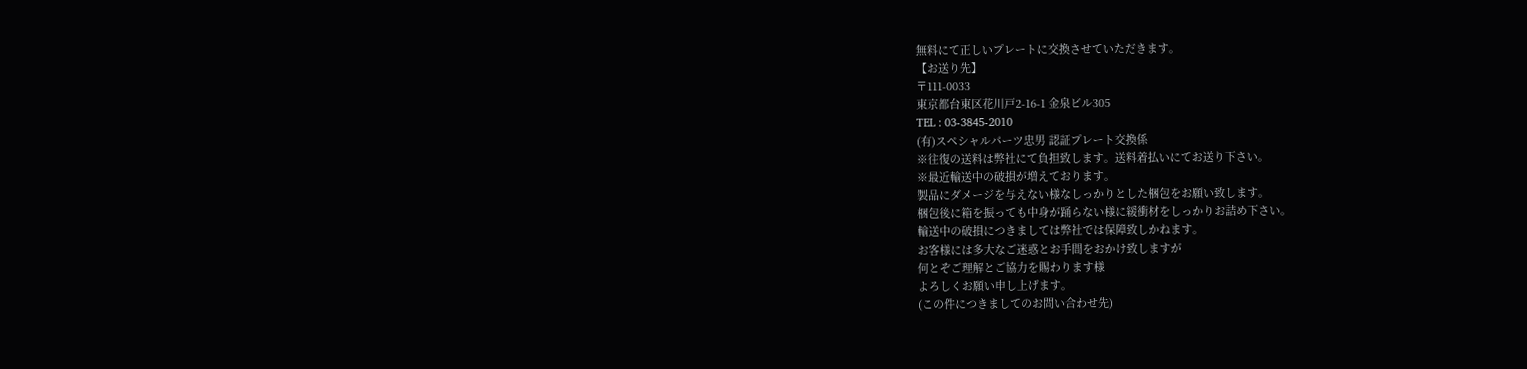無料にて正しいプレートに交換させていただきます。
【お送り先】
〒111-0033
東京都台東区花川戸2-16-1 金泉ビル305
TEL : 03-3845-2010
(有)スペシャルパーツ忠男 認証プレート交換係
※往復の送料は弊社にて負担致します。送料着払いにてお送り下さい。
※最近輸送中の破損が増えております。
製品にダメージを与えない様なしっかりとした梱包をお願い致します。
梱包後に箱を振っても中身が踊らない様に緩衝材をしっかりお詰め下さい。
輸送中の破損につきましては弊社では保障致しかねます。
お客様には多大なご迷惑とお手間をおかけ致しますが
何とぞご理解とご協力を賜わります様
よろしくお願い申し上げます。
(この件につきましてのお問い合わせ先)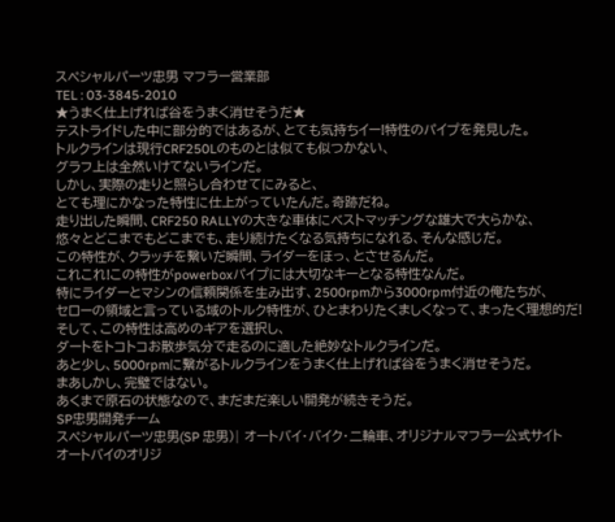スペシャルパーツ忠男 マフラー営業部
TEL : 03-3845-2010
★うまく仕上げれば谷をうまく消せそうだ★
テストライドした中に部分的ではあるが、とても気持ちイー!特性のパイプを発見した。
トルクラインは現行CRF250Lのものとは似ても似つかない、
グラフ上は全然いけてないラインだ。
しかし、実際の走りと照らし合わせてにみると、
とても理にかなった特性に仕上がっていたんだ。奇跡だね。
走り出した瞬間、CRF250 RALLYの大きな車体にベストマッチングな雄大で大らかな、
悠々とどこまでもどこまでも、走り続けたくなる気持ちになれる、そんな感じだ。
この特性が、クラッチを繋いだ瞬間、ライダーをほっ、とさせるんだ。
これこれ!この特性がpowerboxパイプには大切なキーとなる特性なんだ。
特にライダーとマシンの信頼関係を生み出す、2500rpmから3000rpm付近の俺たちが、
セローの領域と言っている域のトルク特性が、ひとまわりたくましくなって、まったく理想的だ!
そして、この特性は高めのギアを選択し、
ダートをトコトコお散歩気分で走るのに適した絶妙なトルクラインだ。
あと少し、5000rpmに繋がるトルクラインをうまく仕上げれば谷をうまく消せそうだ。
まあしかし、完璧ではない。
あくまで原石の状態なので、まだまだ楽しい開発が続きそうだ。
SP忠男開発チーム
スペシャルパーツ忠男(SP 忠男)| オートバイ・バイク・二輪車、オリジナルマフラー公式サイト
オートバイのオリジ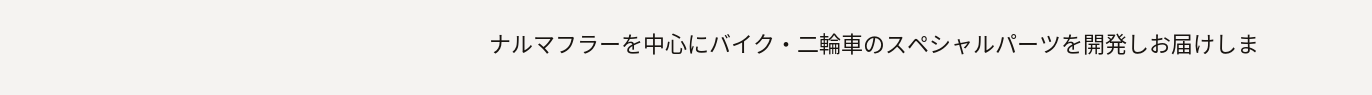ナルマフラーを中心にバイク・二輪車のスペシャルパーツを開発しお届けしま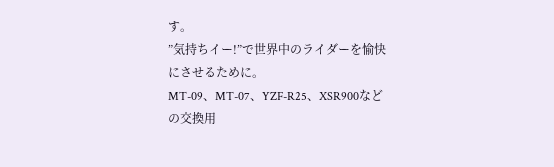す。
”気持ちイー!”で世界中のライダーを愉快にさせるために。
MT-09、MT-07、YZF-R25、XSR900などの交換用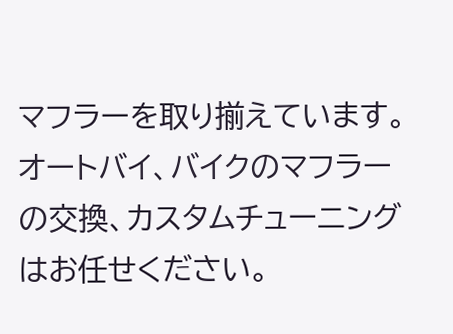マフラーを取り揃えています。
オートバイ、バイクのマフラーの交換、カスタムチューニングはお任せください。